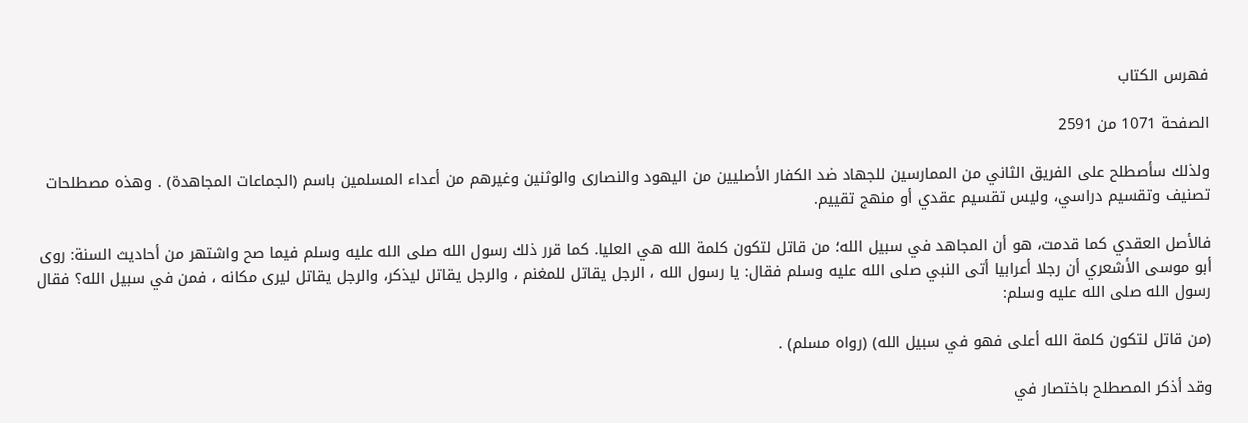فهرس الكتاب

الصفحة 1071 من 2591

ولذلك سأصطلح على الفريق الثاني من الممارسين للجهاد ضد الكفار الأصليين من اليهود والنصارى والوثنين وغيرهم من أعداء المسلمين باسم (الجماعات المجاهدة) . وهذه مصطلحات تصنيف وتقسيم دراسي، وليس تقسيم عقدي أو منهج تقييم.

فالأصل العقدي كما قدمت، هو أن المجاهد في سبيل الله؛ من قاتل لتكون كلمة الله هي العليا. كما قرر ذلك رسول الله صلى الله عليه وسلم فيما صح واشتهر من أحاديث السنة: روى أبو موسى الأشعري أن رجلا أعرابيا أتى النبي صلى الله عليه وسلم فقال: يا رسول الله ، الرجل يقاتل للمغنم ، والرجل يقاتل ليذكر، والرجل يقاتل ليرى مكانه ، فمن في سبيل الله؟ فقال رسول الله صلى الله عليه وسلم:

(من قاتل لتكون كلمة الله أعلى فهو في سبيل الله) (رواه مسلم) .

وقد أذكر المصطلح باختصار في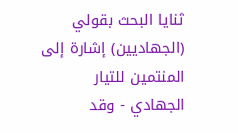ثنايا البحث بقولي (الجهاديين) إشارة إلى المنتمين للتيار الجهادي - وقد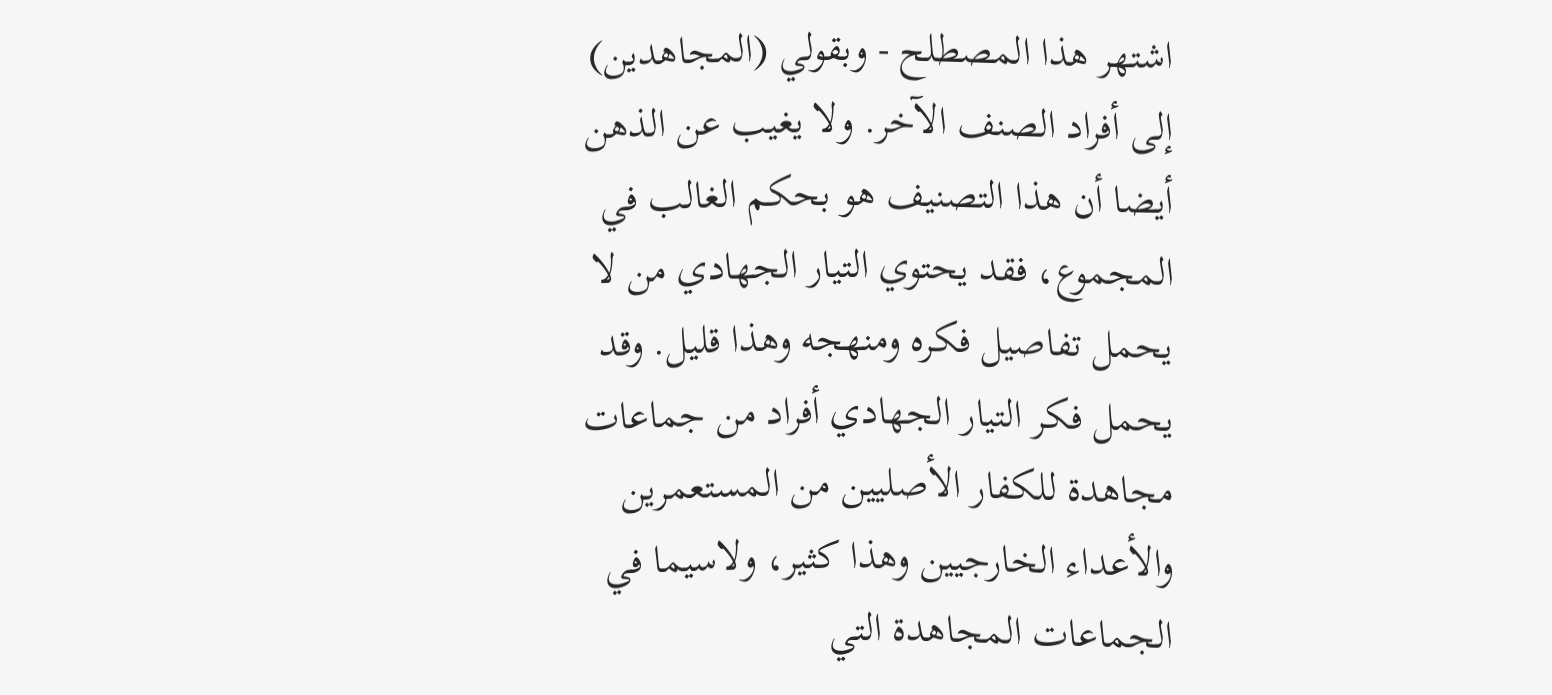اشتهر هذا المصطلح - وبقولي (المجاهدين) إلى أفراد الصنف الآخر. ولا يغيب عن الذهن أيضا أن هذا التصنيف هو بحكم الغالب في المجموع، فقد يحتوي التيار الجهادي من لا يحمل تفاصيل فكره ومنهجه وهذا قليل. وقد يحمل فكر التيار الجهادي أفراد من جماعات مجاهدة للكفار الأصليين من المستعمرين والأعداء الخارجيين وهذا كثير، ولاسيما في الجماعات المجاهدة التي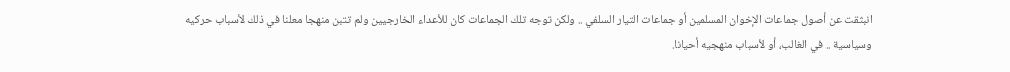انبثقت عن أصول جماعات الإخوان المسلمين أو جماعات التيار السلفي .. ولكن توجه تلك الجماعات كان للأعداء الخارجيين ولم تتبن منهجا معلنا في ذلك لأسباب حركيه وسياسية .. في الغالب، أو لأسباب منهجيه أحيانا.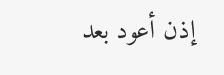إذن أعود بعد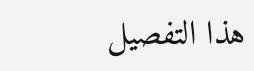هذا التفصيل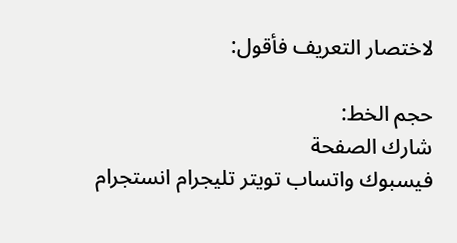لاختصار التعريف فأقول:

حجم الخط:
شارك الصفحة
فيسبوك واتساب تويتر تليجرام انستجرام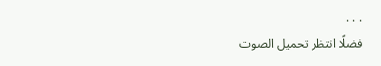. . .
فضلًا انتظر تحميل الصوت